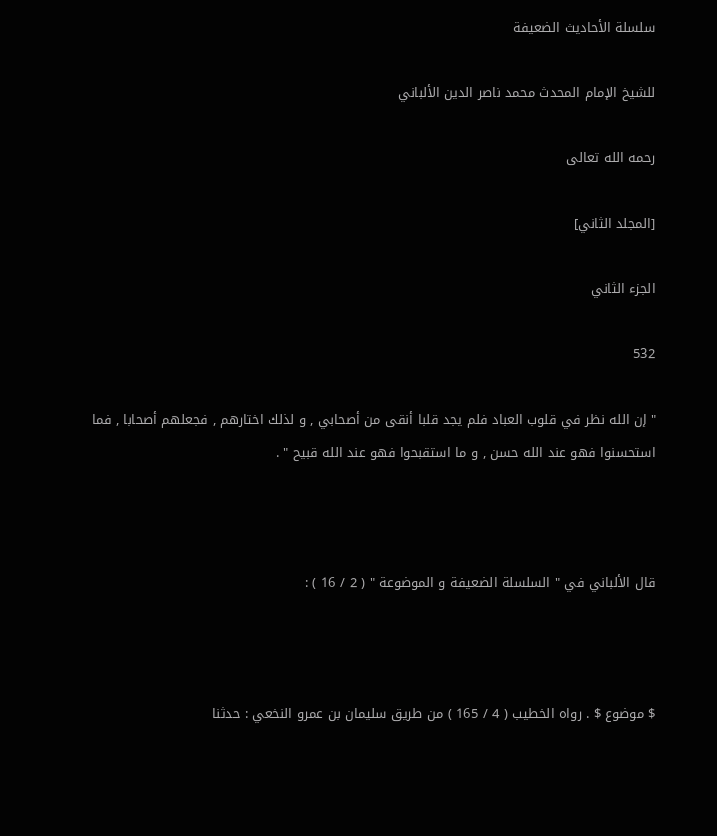سلسلة الأحاديث الضعيفة

للشيخ الإمام المحدث محمد ناصر الدين الألباني

رحمه الله تعالى

[المجلد الثاني]

الجزء الثاني

532

" إن الله نظر في قلوب العباد فلم يجد قلبا أنقى من أصحابي , و لذلك اختارهم , فجعلهم أصحابا , فما استحسنوا فهو عند الله حسن , و ما استقبحوا فهو عند الله قبيح " .



قال الألباني في " السلسلة الضعيفة و الموضوعة " ( 2 / 16 ) :



$ موضوع $ . رواه الخطيب ( 4 / 165 ) من طريق سليمان بن عمرو النخعي : حدثنا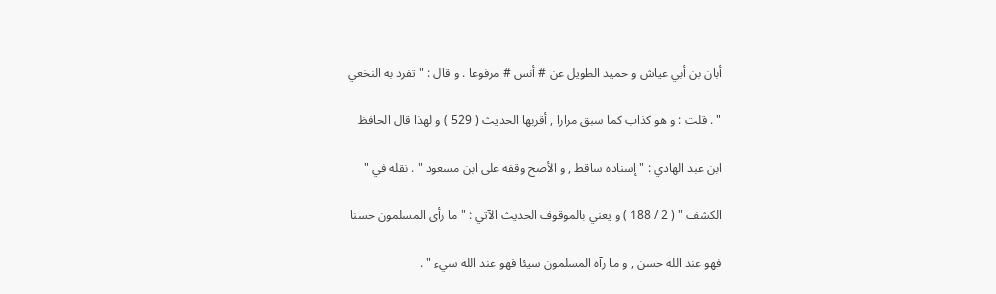أبان بن أبي عياش و حميد الطويل عن # أنس # مرفوعا . و قال : " تفرد به النخعي

" . قلت : و هو كذاب كما سبق مرارا , أقربها الحديث ( 529 ) و لهذا قال الحافظ

ابن عبد الهادي : " إسناده ساقط , و الأصح وقفه على ابن مسعود " . نقله في "

الكشف " ( 2 / 188 ) و يعني بالموقوف الحديث الآتي : " ما رأى المسلمون حسنا

فهو عند الله حسن , و ما رآه المسلمون سيئا فهو عند الله سيء " .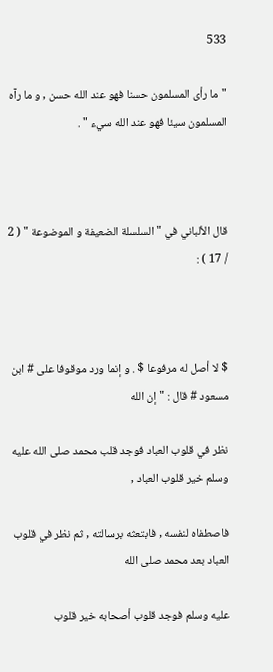533

" ما رأى المسلمون حسنا فهو عند الله حسن , و ما رآه المسلمون سيئا فهو عند الله سيء " .



قال الألباني في " السلسلة الضعيفة و الموضوعة " ( 2 / 17 ) :



$ لا أصل له مرفوعا $ . و إنما ورد موقوفا على # ابن مسعود # قال : " إن الله

نظر في قلوب العباد فوجد قلب محمد صلى الله عليه وسلم خير قلوب العباد ,

فاصطفاه لنفسه , فابتعثه برسالته , ثم نظر في قلوب العباد بعد محمد صلى الله

عليه وسلم فوجد قلوب أصحابه خير قلوب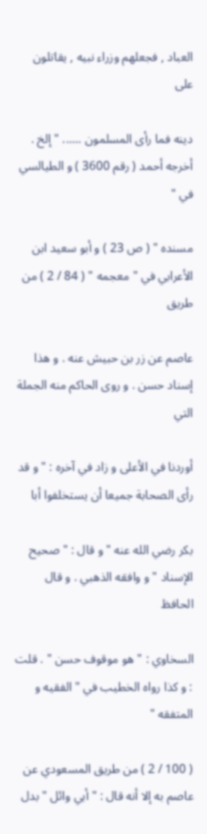العباد , فجعلهم وزراء نبيه , يقاتلون على

دينه فما رأى المسلمون ...... " إلخ . أخرجه أحمد ( رقم 3600 ) و الطيالسي في "

مسنده " ( ص 23 ) و أبو سعيد ابن الأعرابي في " معجمه " ( 84 / 2 ) من طريق

عاصم عن زر بن حبيش عنه . و هذا إسناد حسن . و روى الحاكم منه الجملة التي

أوردنا في الأعلى و زاد في آخره : " و قد رأى الصحابة جميعا أن يستخلفوا أبا

بكر رضي الله عنه " و قال : " صحيح الإسناد " و وافقه الذهبي . و قال الحافظ

السخاوي : " هو موقوف حسن " . قلت : و كذا رواه الخطيب في " الفقيه و المتفقه "

( 100 / 2 ) من طريق المسعودي عن عاصم به إلا أنه قال : " أبي وائل " بدل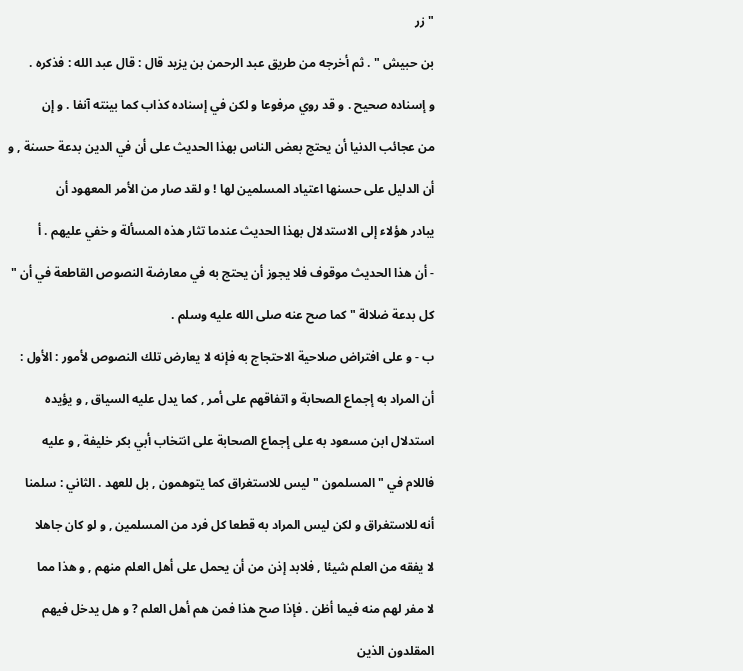" زر

بن حبيش " . ثم أخرجه من طريق عبد الرحمن بن يزيد قال : قال عبد الله : فذكره .

و إسناده صحيح . و قد روي مرفوعا و لكن في إسناده كذاب كما بينته آنفا . و إن

من عجائب الدنيا أن يحتج بعض الناس بهذا الحديث على أن في الدين بدعة حسنة , و

أن الدليل على حسنها اعتياد المسلمين لها ! و لقد صار من الأمر المعهود أن

يبادر هؤلاء إلى الاستدلال بهذا الحديث عندما تثار هذه المسألة و خفي عليهم . أ

- أن هذا الحديث موقوف فلا يجوز أن يحتج به في معارضة النصوص القاطعة في أن "

كل بدعة ضلالة " كما صح عنه صلى الله عليه وسلم .

ب - و على افتراض صلاحية الاحتجاج به فإنه لا يعارض تلك النصوص لأمور : الأول :

أن المراد به إجماع الصحابة و اتفاقهم على أمر , كما يدل عليه السياق , و يؤيده

استدلال ابن مسعود به على إجماع الصحابة على انتخاب أبي بكر خليفة , و عليه

فاللام في " المسلمون " ليس للاستغراق كما يتوهمون , بل للعهد . الثاني : سلمنا

أنه للاستغراق و لكن ليس المراد به قطعا كل فرد من المسلمين , و لو كان جاهلا

لا يفقه من العلم شيئا , فلابد إذن من أن يحمل على أهل العلم منهم , و هذا مما

لا مفر لهم منه فيما أظن . فإذا صح هذا فمن هم أهل العلم ? و هل يدخل فيهم

المقلدون الذين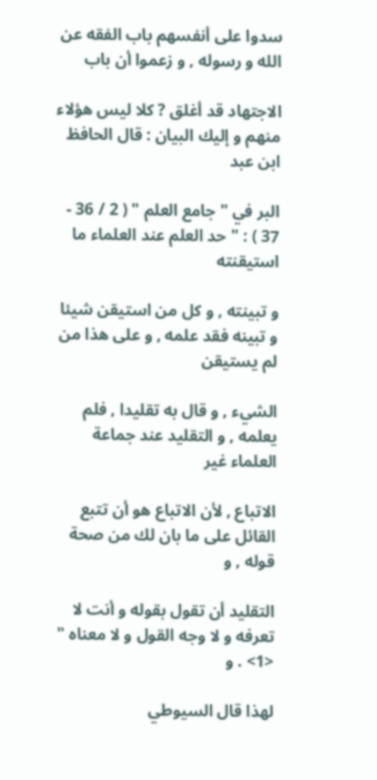سدوا على أنفسهم باب الفقه عن الله و رسوله , و زعموا أن باب

الاجتهاد قد أغلق ? كلا ليس هؤلاء منهم و إليك البيان : قال الحافظ ابن عبد

البر في " جامع العلم " ( 2 / 36 - 37 ) : " حد العلم عند العلماء ما استيقنته

و تبينته , و كل من استيقن شيئا و تبينه فقد علمه , و على هذا من لم يستيقن

الشيء , و قال به تقليدا , فلم يعلمه , و التقليد عند جماعة العلماء غير

الاتباع , لأن الاتباع هو أن تتبع القائل على ما بان لك من صحة قوله , و

التقليد أن تقول بقوله و أنت لا تعرفه و لا وجه القول و لا معناه " <1> . و

لهذا قال السيوطي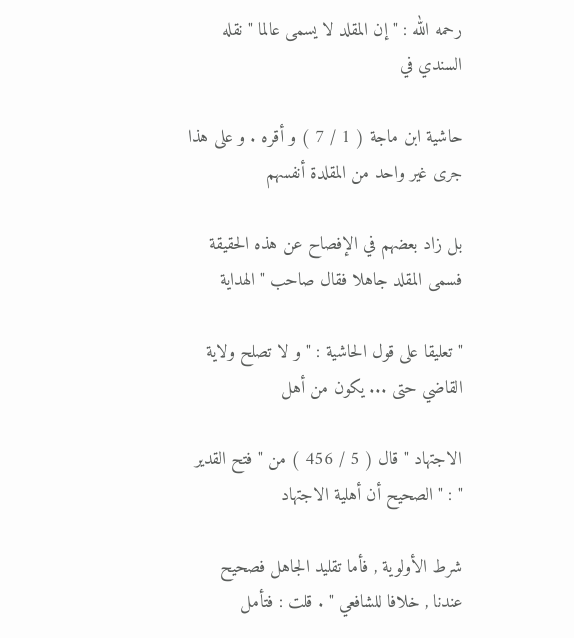رحمه الله : " إن المقلد لا يسمى عالما " نقله السندي في

حاشية ابن ماجة ( 1 / 7 ) و أقره . و على هذا جرى غير واحد من المقلدة أنفسهم

بل زاد بعضهم في الإفصاح عن هذه الحقيقة فسمى المقلد جاهلا فقال صاحب " الهداية

" تعليقا على قول الحاشية : " و لا تصلح ولاية القاضي حتى ... يكون من أهل

الاجتهاد " قال ( 5 / 456 ) من " فتح القدير " : " الصحيح أن أهلية الاجتهاد

شرط الأولوية , فأما تقليد الجاهل فصحيح عندنا , خلافا للشافعي " . قلت : فتأمل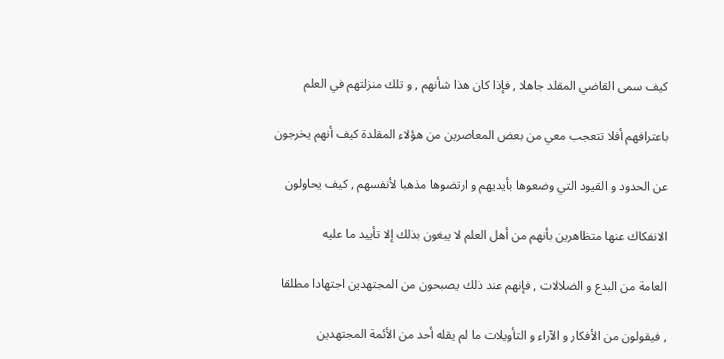كيف سمى القاضي المقلد جاهلا , فإذا كان هذا شأنهم , و تلك منزلتهم في العلم

باعترافهم أفلا تتعجب معي من بعض المعاصرين من هؤلاء المقلدة كيف أنهم يخرجون

عن الحدود و القيود التي وضعوها بأيديهم و ارتضوها مذهبا لأنفسهم , كيف يحاولون

الانفكاك عنها متظاهرين بأنهم من أهل العلم لا يبغون بذلك إلا تأييد ما عليه

العامة من البدع و الضلالات , فإنهم عند ذلك يصبحون من المجتهدين اجتهادا مطلقا

, فيقولون من الأفكار و الآراء و التأويلات ما لم يقله أحد من الأئمة المجتهدين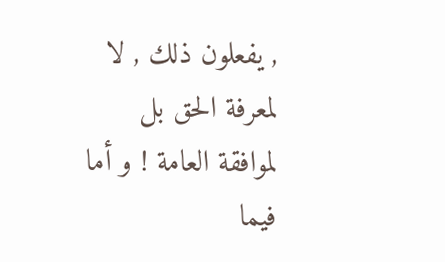, يفعلون ذلك , لا لمعرفة الحق بل لموافقة العامة ! و أما فيما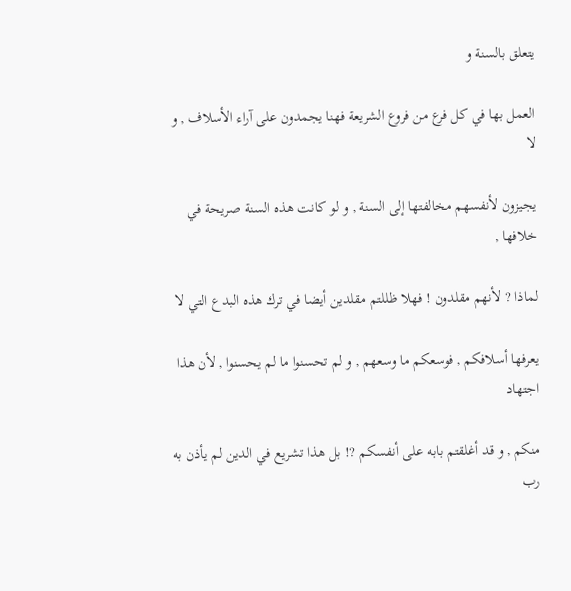يتعلق بالسنة و

العمل بها في كل فرع من فروع الشريعة فهنا يجمدون على آراء الأسلاف , و لا

يجيزون لأنفسهم مخالفتها إلى السنة , و لو كانت هذه السنة صريحة في خلافها ,

لماذا ? لأنهم مقلدون ! فهلا ظللتم مقلدين أيضا في ترك هذه البدع التي لا

يعرفها أسلافكم , فوسعكم ما وسعهم , و لم تحسنوا ما لم يحسنوا , لأن هذا اجتهاد

منكم , و قد أغلقتم بابه على أنفسكم ?! بل هذا تشريع في الدين لم يأذن به رب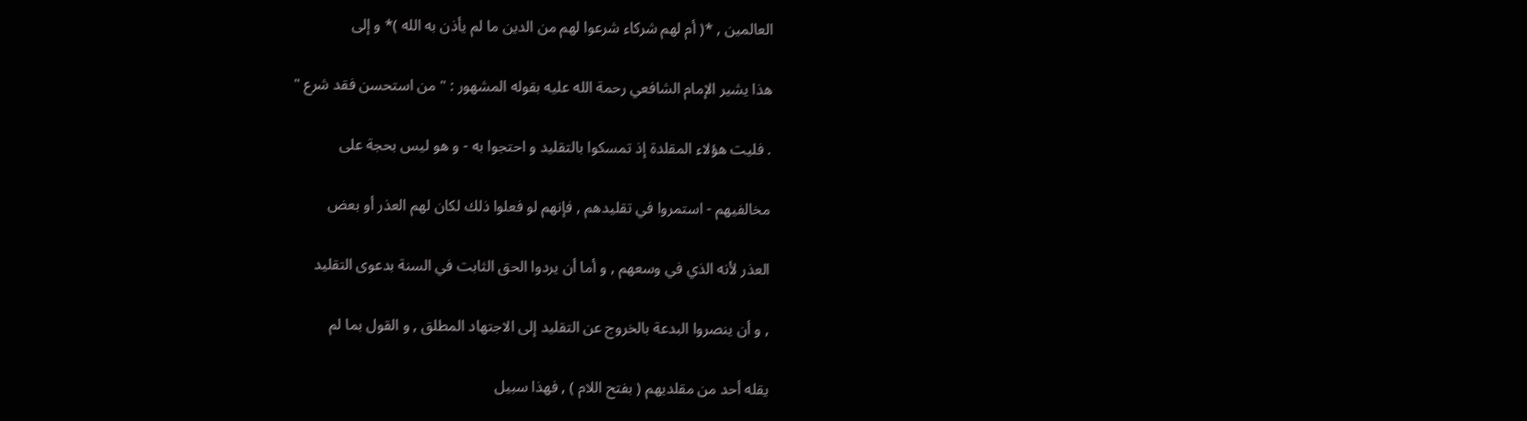العالمين , *( أم لهم شركاء شرعوا لهم من الدين ما لم يأذن به الله )* و إلى

هذا يشير الإمام الشافعي رحمة الله عليه بقوله المشهور : " من استحسن فقد شرع "

. فليت هؤلاء المقلدة إذ تمسكوا بالتقليد و احتجوا به - و هو ليس بحجة على

مخالفيهم - استمروا في تقليدهم , فإنهم لو فعلوا ذلك لكان لهم العذر أو بعض

العذر لأنه الذي في وسعهم , و أما أن يردوا الحق الثابت في السنة بدعوى التقليد

, و أن ينصروا البدعة بالخروج عن التقليد إلى الاجتهاد المطلق , و القول بما لم

يقله أحد من مقلديهم ( بفتح اللام ) , فهذا سبيل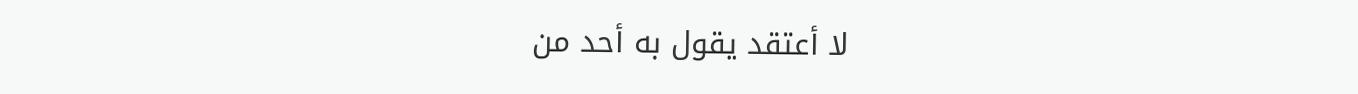لا أعتقد يقول به أحد من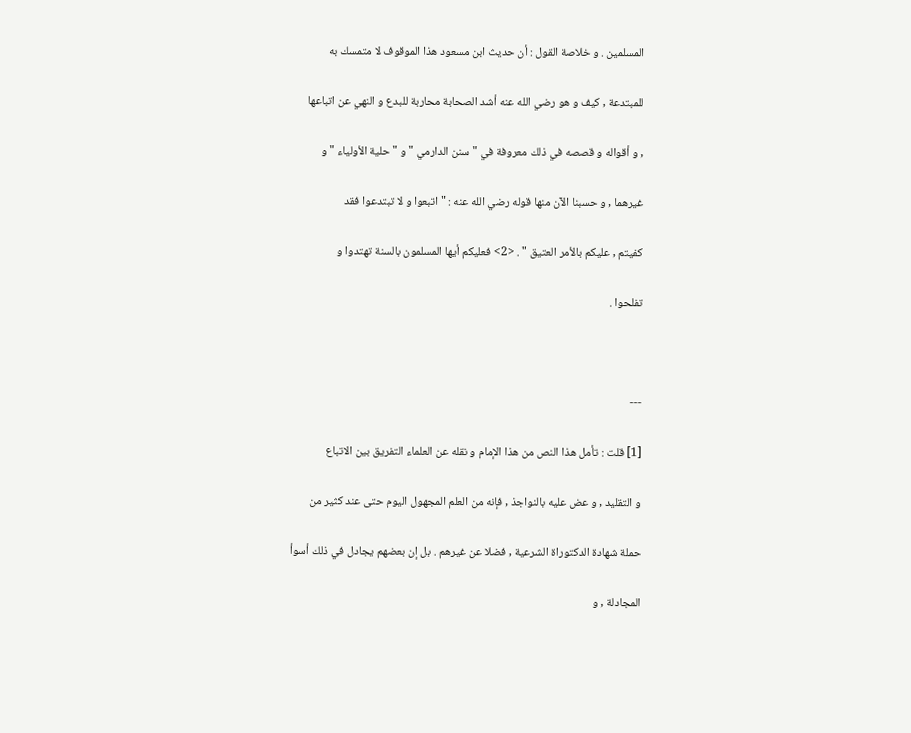المسلمين . و خلاصة القول : أن حديث ابن مسعود هذا الموقوف لا متمسك به

للمبتدعة , كيف و هو رضي الله عنه أشد الصحابة محاربة للبدع و النهي عن اتباعها

, و أقواله و قصصه في ذلك معروفة في " سنن الدارمي " و " حلية الأولياء " و

غيرهما , و حسبنا الآن منها قوله رضي الله عنه : " اتبعوا و لا تبتدعوا فقد

كفيتم , عليكم بالأمر العتيق " . <2> فعليكم أيها المسلمون بالسنة تهتدوا و

تفلحوا .



---

[1] قلت : تأمل هذا النص من هذا الإمام و نقله عن العلماء التفريق بين الاتباع

و التقليد , و عض عليه بالنواجذ , فإنه من العلم المجهول اليوم حتى عند كثير من

حملة شهادة الدكتوراة الشرعية , فضلا عن غيرهم . بل إن بعضهم يجادل في ذلك أسوأ

المجادلة , و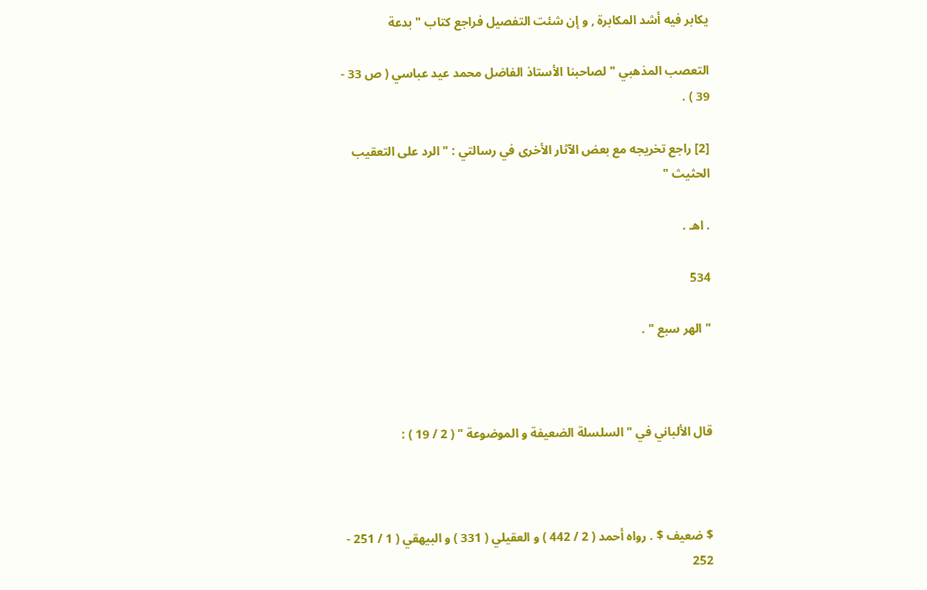يكابر فيه أشد المكابرة , و إن شئت التفصيل فراجع كتاب " بدعة

التعصب المذهبي " لصاحبنا الأستاذ الفاضل محمد عيد عباسي ( ص 33 - 39 ) .

[2] راجع تخريجه مع بعض الآثار الأخرى في رسالتي : " الرد على التعقيب الحثيث "

. اهـ .

534

" الهر سبع " .



قال الألباني في " السلسلة الضعيفة و الموضوعة " ( 2 / 19 ) :



$ ضعيف $ . رواه أحمد ( 2 / 442 ) و العقيلي ( 331 ) و البيهقي ( 1 / 251 - 252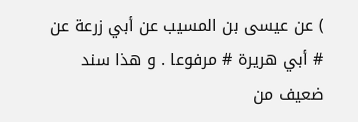) عن عيسى بن المسيب عن أبي زرعة عن # أبي هريرة # مرفوعا . و هذا سند ضعيف من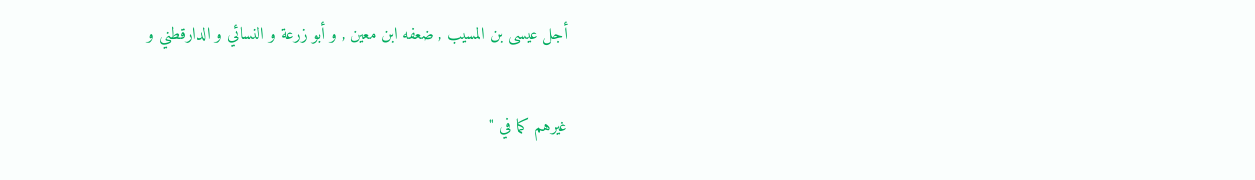أجل عيسى بن المسيب , ضعفه ابن معين , و أبو زرعة و النسائي و الدارقطني و

غيرهم كما في "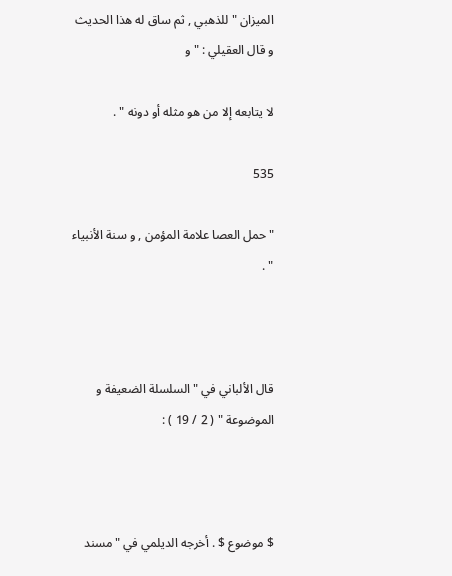الميزان " للذهبي , ثم ساق له هذا الحديث و قال العقيلي : " و

لا يتابعه إلا من هو مثله أو دونه " .

535

" حمل العصا علامة المؤمن , و سنة الأنبياء " .



قال الألباني في " السلسلة الضعيفة و الموضوعة " ( 2 / 19 ) :



$ موضوع $ . أخرجه الديلمي في " مسند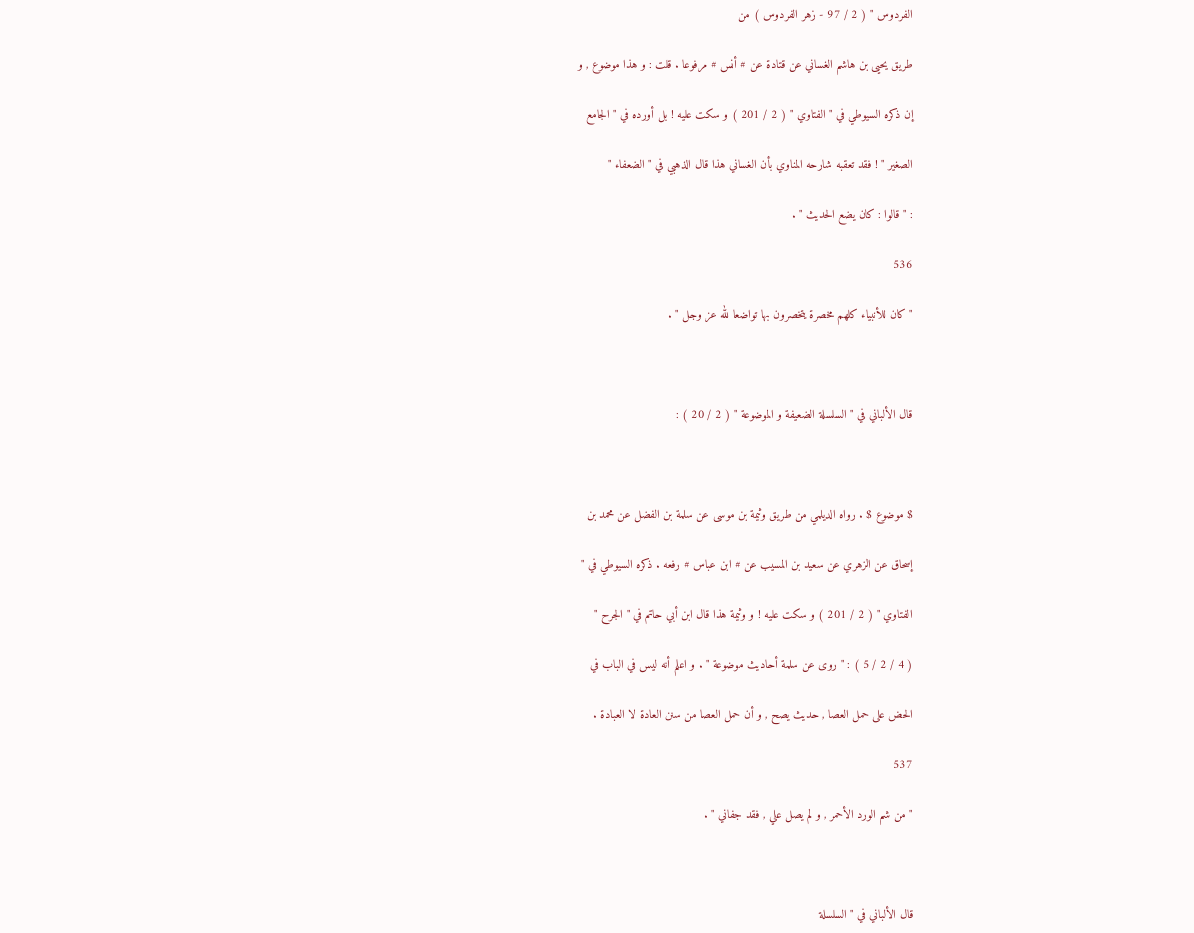الفردوس " ( 2 / 97 - زهر الفردوس ) من

طريق يحيى بن هاشم الغساني عن قتادة عن # أنس # مرفوعا . قلت : و هذا موضوع , و

إن ذكره السيوطي في " الفتاوي " ( 2 / 201 ) و سكت عليه ! بل أورده في " الجامع

الصغير " ! فقد تعقبه شارحه المناوي بأن الغساني هذا قال الذهبي في " الضعفاء "

: " قالوا : كان يضع الحديث " .

536

" كان للأنبياء كلهم مخصرة يتخصرون بها تواضعا لله عز وجل " .



قال الألباني في " السلسلة الضعيفة و الموضوعة " ( 2 / 20 ) :



$ موضوع $ . رواه الديلمي من طريق وثيمة بن موسى عن سلمة بن الفضل عن محمد بن

إسحاق عن الزهري عن سعيد بن المسيب عن # ابن عباس # رفعه . ذكره السيوطي في "

الفتاوي " ( 2 / 201 ) و سكت عليه ! و وثيمة هذا قال ابن أبي حاتم في " الجرح "

( 4 / 2 / 5 ) : " روى عن سلمة أحاديث موضوعة " . و اعلم أنه ليس في الباب في

الحض على حمل العصا , حديث يصح , و أن حمل العصا من سنن العادة لا العبادة .

537

" من شم الورد الأحمر , و لم يصل علي , فقد جفاني " .



قال الألباني في " السلسلة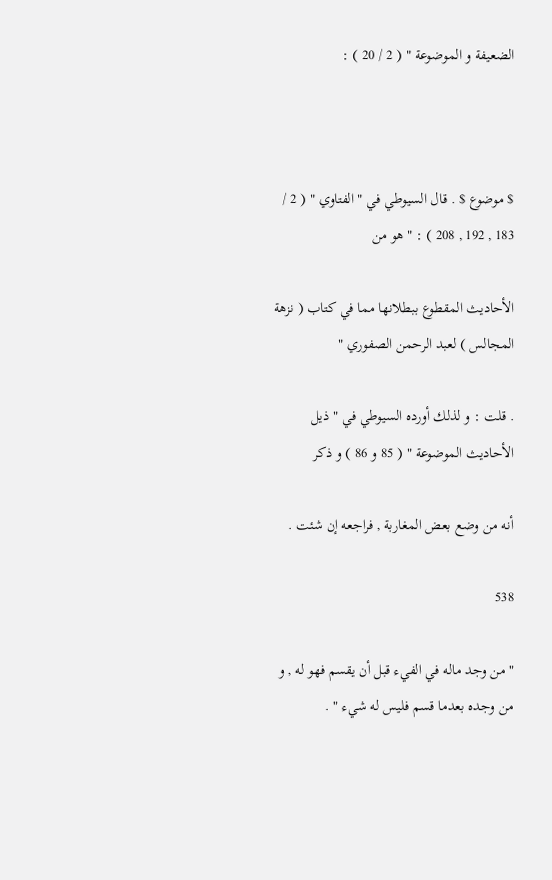الضعيفة و الموضوعة " ( 2 / 20 ) :



$ موضوع $ . قال السيوطي في " الفتاوي " ( 2 / 183 , 192 , 208 ) : " هو من

الأحاديث المقطوع ببطلانها مما في كتاب ( نزهة المجالس ) لعبد الرحمن الصفوري "

. قلت : و لذلك أورده السيوطي في " ذيل الأحاديث الموضوعة " ( 85 و 86 ) و ذكر

أنه من وضع بعض المغاربة , فراجعه إن شئت .

538

" من وجد ماله في الفيء قبل أن يقسم فهو له , و من وجده بعدما قسم فليس له شيء " .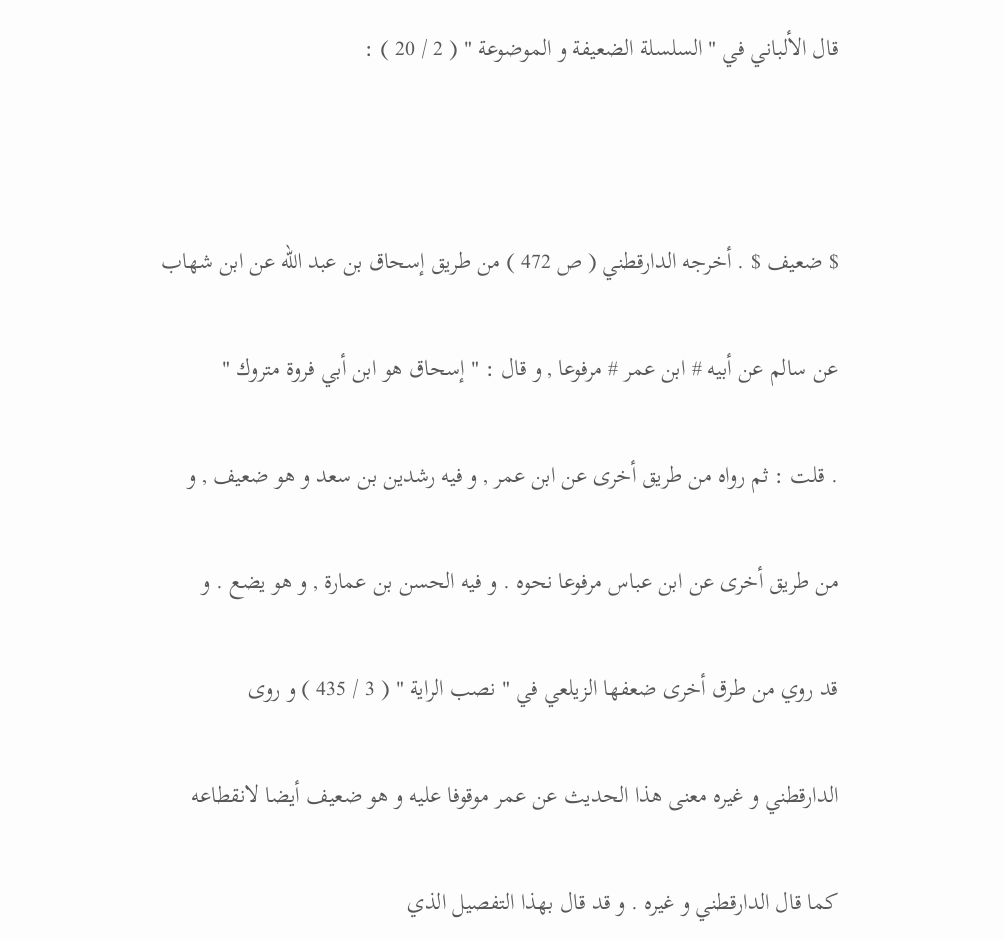قال الألباني في " السلسلة الضعيفة و الموضوعة " ( 2 / 20 ) :



$ ضعيف $ . أخرجه الدارقطني ( ص 472 ) من طريق إسحاق بن عبد الله عن ابن شهاب

عن سالم عن أبيه # ابن عمر # مرفوعا , و قال : " إسحاق هو ابن أبي فروة متروك "

. قلت : ثم رواه من طريق أخرى عن ابن عمر , و فيه رشدين بن سعد و هو ضعيف , و

من طريق أخرى عن ابن عباس مرفوعا نحوه . و فيه الحسن بن عمارة , و هو يضع . و

قد روي من طرق أخرى ضعفها الزيلعي في " نصب الراية " ( 3 / 435 ) و روى

الدارقطني و غيره معنى هذا الحديث عن عمر موقوفا عليه و هو ضعيف أيضا لانقطاعه

كما قال الدارقطني و غيره . و قد قال بهذا التفصيل الذي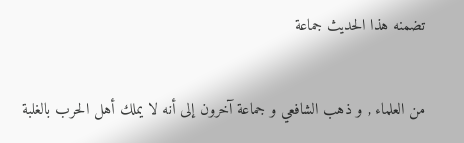تضمنه هذا الحديث جماعة

من العلماء , و ذهب الشافعي و جماعة آخرون إلى أنه لا يملك أهل الحرب بالغلبة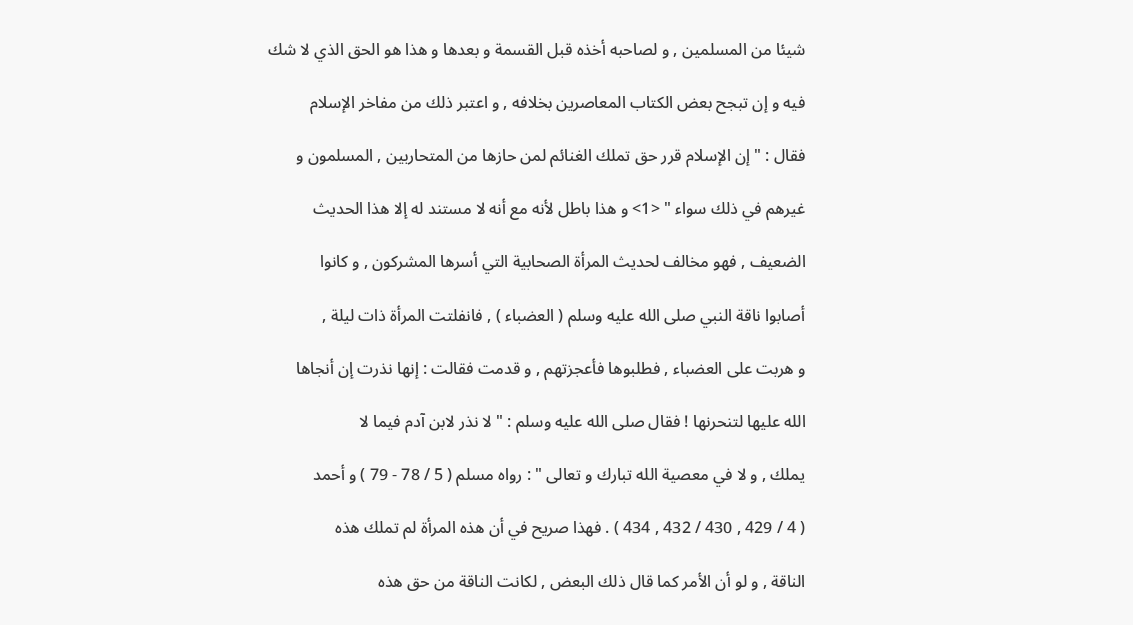شيئا من المسلمين , و لصاحبه أخذه قبل القسمة و بعدها و هذا هو الحق الذي لا شك

فيه و إن تبجح بعض الكتاب المعاصرين بخلافه , و اعتبر ذلك من مفاخر الإسلام

فقال : " إن الإسلام قرر حق تملك الغنائم لمن حازها من المتحاربين , المسلمون و

غيرهم في ذلك سواء " <1> و هذا باطل لأنه مع أنه لا مستند له إلا هذا الحديث

الضعيف , فهو مخالف لحديث المرأة الصحابية التي أسرها المشركون , و كانوا

أصابوا ناقة النبي صلى الله عليه وسلم ( العضباء ) , فانفلتت المرأة ذات ليلة ,

و هربت على العضباء , فطلبوها فأعجزتهم , و قدمت فقالت : إنها نذرت إن أنجاها

الله عليها لتنحرنها ! فقال صلى الله عليه وسلم : " لا نذر لابن آدم فيما لا

يملك , و لا في معصية الله تبارك و تعالى " : رواه مسلم ( 5 / 78 - 79 ) و أحمد

( 4 / 429 , 430 / 432 , 434 ) . فهذا صريح في أن هذه المرأة لم تملك هذه

الناقة , و لو أن الأمر كما قال ذلك البعض , لكانت الناقة من حق هذه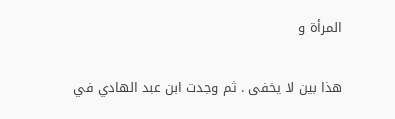المرأة و

هذا بين لا يخفى . ثم وجدت ابن عبد الهادي في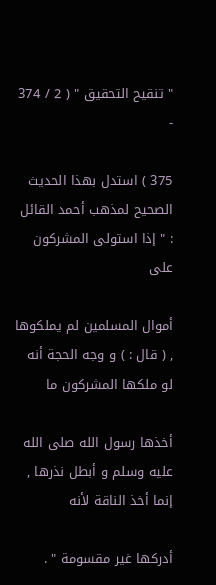" تنقيح التحقيق " ( 2 / 374 -

375 ) استدل بهذا الحديث الصحيح لمذهب أحمد القائل : " إذا استولى المشركون على

أموال المسلمين لم يملكوها , ( قال : ) و وجه الحجة أنه لو ملكها المشركون ما

أخذها رسول الله صلى الله عليه وسلم و أبطل نذرها , إنما أخذ الناقة لأنه

أدركها غير مقسومة " .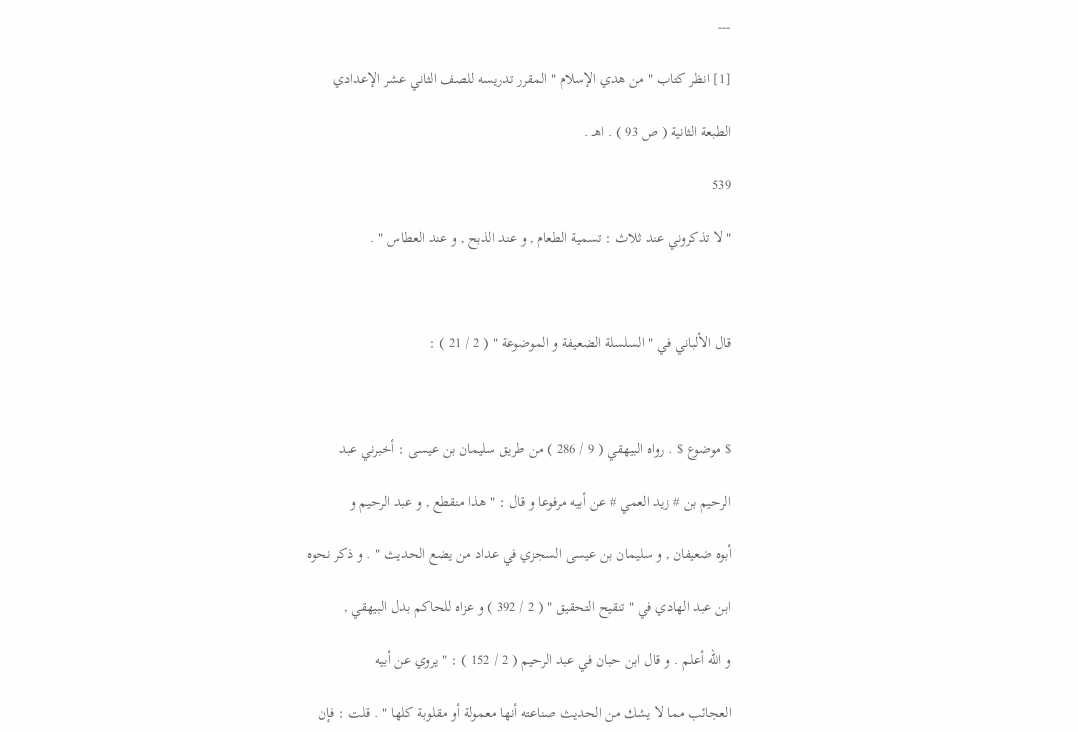---

[1] انظر كتاب " من هدي الإسلام " المقرر تدريسه للصف الثاني عشر الإعدادي

الطبعة الثانية ( ص 93 ) . اهـ .

539

" لا تذكروني عند ثلاث : تسمية الطعام , و عند الذبح , و عند العطاس " .



قال الألباني في " السلسلة الضعيفة و الموضوعة " ( 2 / 21 ) :



$ موضوع $ . رواه البيهقي ( 9 / 286 ) من طريق سليمان بن عيسى : أخبرني عبد

الرحيم بن # زيد العمي # عن أبيه مرفوعا و قال : " هذا منقطع , و عبد الرحيم و

أبوه ضعيفان , و سليمان بن عيسى السجزي في عداد من يضع الحديث " . و ذكر نحوه

ابن عبد الهادي في " تنقيح التحقيق " ( 2 / 392 ) و عزاه للحاكم بدل البيهقي ,

و الله أعلم . و قال ابن حبان في عبد الرحيم ( 2 / 152 ) : " يروي عن أبيه

العجائب مما لا يشك من الحديث صناعته أنها معمولة أو مقلوبة كلها " . قلت : فإن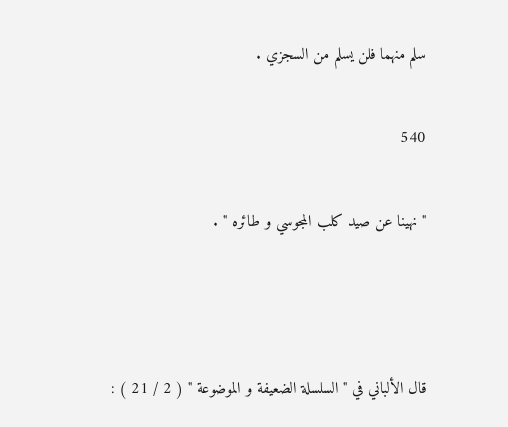سلم منهما فلن يسلم من السجزي .

540

" نهينا عن صيد كلب المجوسي و طائره " .



قال الألباني في " السلسلة الضعيفة و الموضوعة " ( 2 / 21 ) :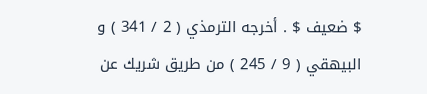$ ضعيف $ . أخرجه الترمذي ( 2 / 341 ) و البيهقي ( 9 / 245 ) من طريق شريك عن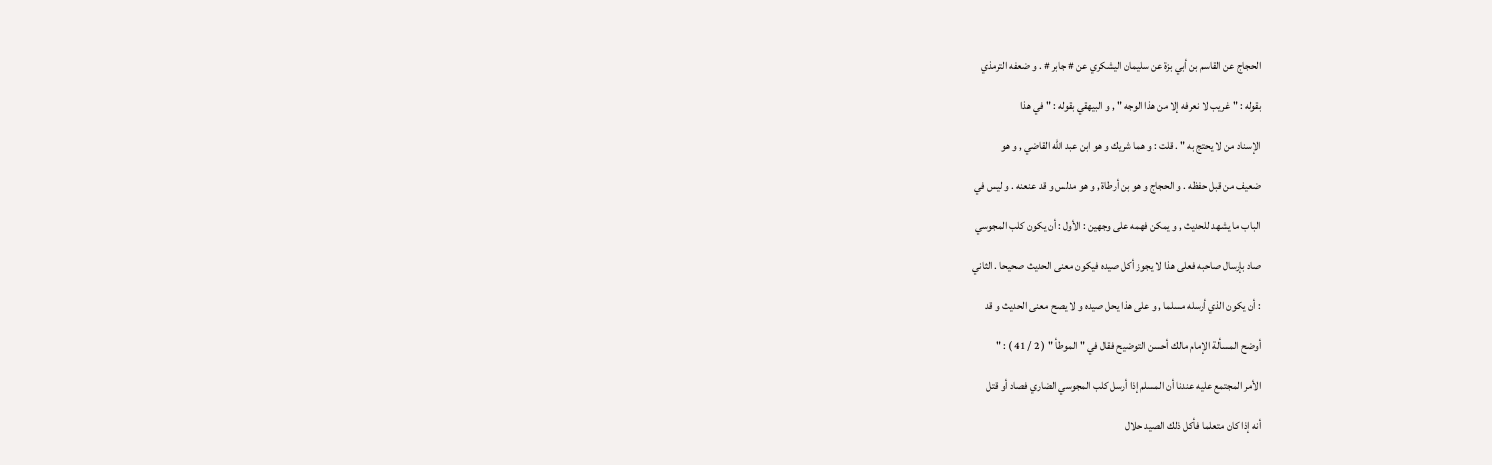الحجاج عن القاسم بن أبي بزة عن سليمان اليشكري عن # جابر # . و ضعفه الترمذي

بقوله : " غريب لا نعرفه إلا من هذا الوجه " , و البيهقي بقوله : " في هذا

الإسناد من لا يحتج به " . قلت : و هما شريك و هو ابن عبد الله القاضي , و هو

ضعيف من قبل حفظه . و الحجاج و هو بن أرطاة , و هو مدلس و قد عنعنه . و ليس في

الباب ما يشهد للحديث , و يمكن فهمه على وجهين : الأول : أن يكون كلب المجوسي

صاد بإرسال صاحبه فعلى هذا لا يجوز أكل صيده فيكون معنى الحديث صحيحا . الثاني

: أن يكون الذي أرسله مسلما , و على هذا يحل صيده و لا يصح معنى الحديث و قد

أوضح المسألة الإمام مالك أحسن التوضيح فقال في " الموطأ " ( 2 / 41 ) : "

الأمر المجتمع عليه عندنا أن المسلم إذا أرسل كلب المجوسي الضاري فصاد أو قتل

أنه إذا كان متعلما فأكل ذلك الصيد حلال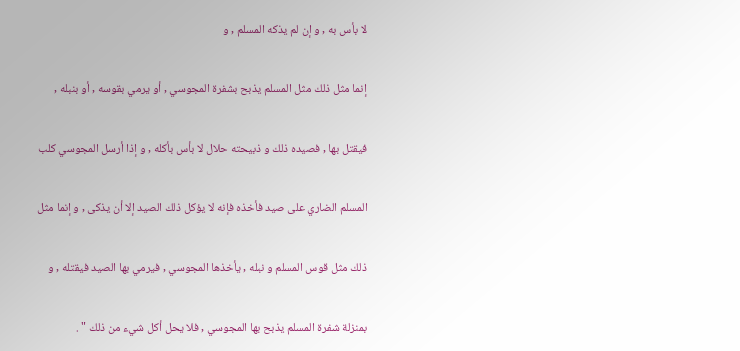لا بأس به , و إن لم يذكه المسلم , و

إنما مثل ذلك مثل المسلم يذبح بشفرة المجوسي , أو يرمي بقوسه , أو بنبله ,

فيقتل بها , فصيده ذلك و ذبيحته حلال لا بأس بأكله , و إذا أرسل المجوسي كلب

المسلم الضاري على صيد فأخذه فإنه لا يؤكل ذلك الصيد إلا أن يذكى , و إنما مثل

ذلك مثل قوس المسلم و نبله , يأخذها المجوسي , فيرمي بها الصيد فيقتله , و

بمنزلة شفرة المسلم يذبح بها المجوسي , فلا يحل أكل شيء من ذلك " .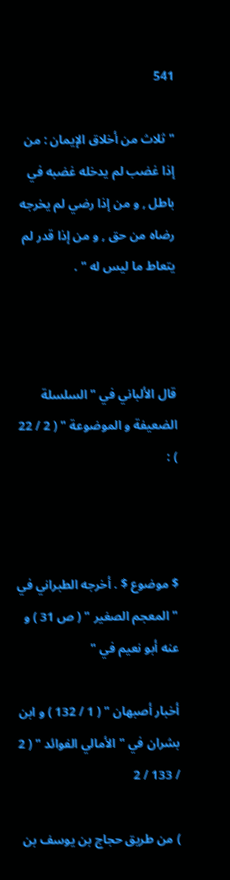541

" ثلاث من أخلاق الإيمان : من إذا غضب لم يدخله غضبه في باطل , و من إذا رضي لم يخرجه رضاه من حق , و من إذا قدر لم يتعاط ما ليس له " .



قال الألباني في " السلسلة الضعيفة و الموضوعة " ( 2 / 22 ) :



$ موضوع $ . أخرجه الطبراني في " المعجم الصغير " ( ص 31 ) و عنه أبو نعيم في "

أخبار أصبهان " ( 1 / 132 ) و ابن بشران في " الأمالي الفوائد " ( 2 / 133 / 2

) من طريق حجاج بن يوسف بن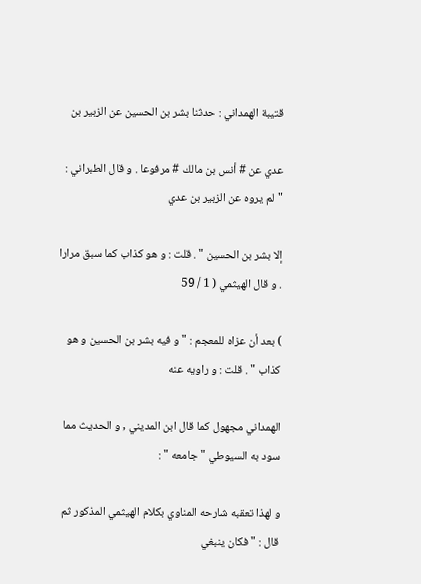قتيبة الهمداني : حدثنا بشر بن الحسين عن الزبير بن

عدي عن # أنس بن مالك # مرفوعا . و قال الطبراني : " لم يروه عن الزبير بن عدي

إلا بشر بن الحسين " . قلت : و هو كذاب كما سبق مرارا . و قال الهيثمي ( 1 / 59

) بعد أن عزاه للمعجم : " و فيه بشر بن الحسين و هو كذاب " . قلت : و راويه عنه

الهمداني مجهول كما قال ابن المديني , و الحديث مما سود به السيوطي " جامعه " :

و لهذا تعقبه شارحه المناوي بكلام الهيثمي المذكور ثم قال : " فكان ينبغي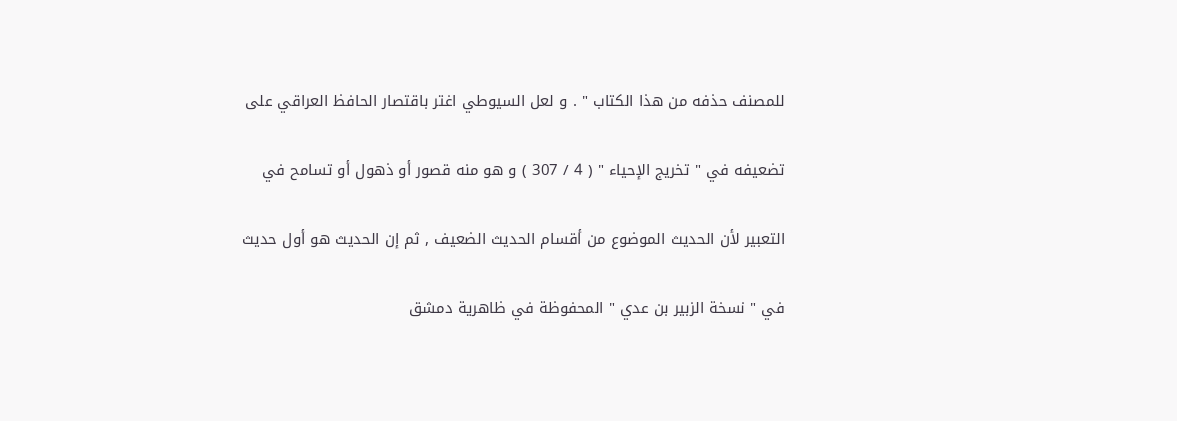للمصنف حذفه من هذا الكتاب " . و لعل السيوطي اغتر باقتصار الحافظ العراقي على

تضعيفه في " تخريج الإحياء " ( 4 / 307 ) و هو منه قصور أو ذهول أو تسامح في

التعبير لأن الحديث الموضوع من أقسام الحديث الضعيف , ثم إن الحديث هو أول حديث

في " نسخة الزبير بن عدي " المحفوظة في ظاهرية دمشق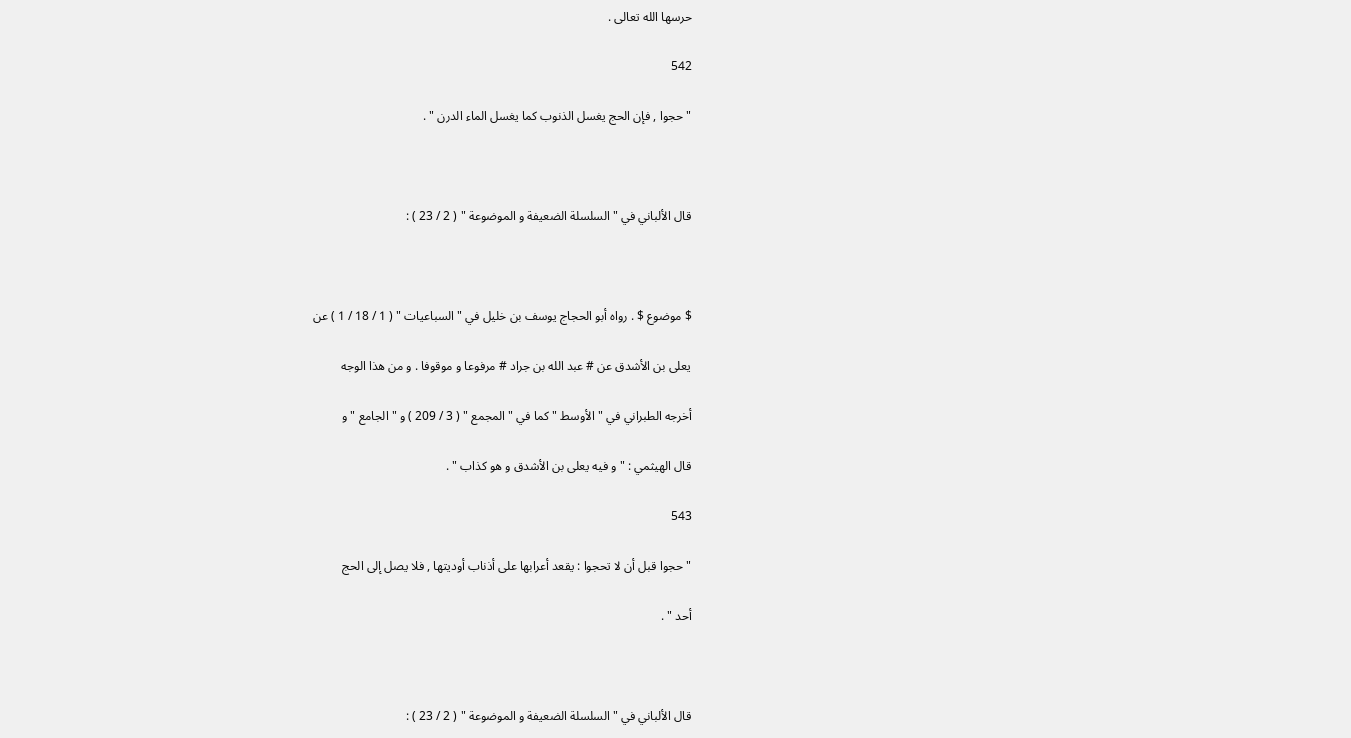حرسها الله تعالى .

542

" حجوا , فإن الحج يغسل الذنوب كما يغسل الماء الدرن " .



قال الألباني في " السلسلة الضعيفة و الموضوعة " ( 2 / 23 ) :



$ موضوع $ . رواه أبو الحجاج يوسف بن خليل في " السباعيات " ( 1 / 18 / 1 ) عن

يعلى بن الأشدق عن # عبد الله بن جراد # مرفوعا و موقوفا . و من هذا الوجه

أخرجه الطبراني في " الأوسط " كما في " المجمع " ( 3 / 209 ) و " الجامع " و

قال الهيثمي : " و فيه يعلى بن الأشدق و هو كذاب " .

543

" حجوا قبل أن لا تحجوا : يقعد أعرابها على أذناب أوديتها , فلا يصل إلى الحج

أحد " .



قال الألباني في " السلسلة الضعيفة و الموضوعة " ( 2 / 23 ) :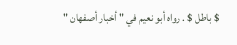$ باطل $ . رواه أبو نعيم في " أخبار أصفهان "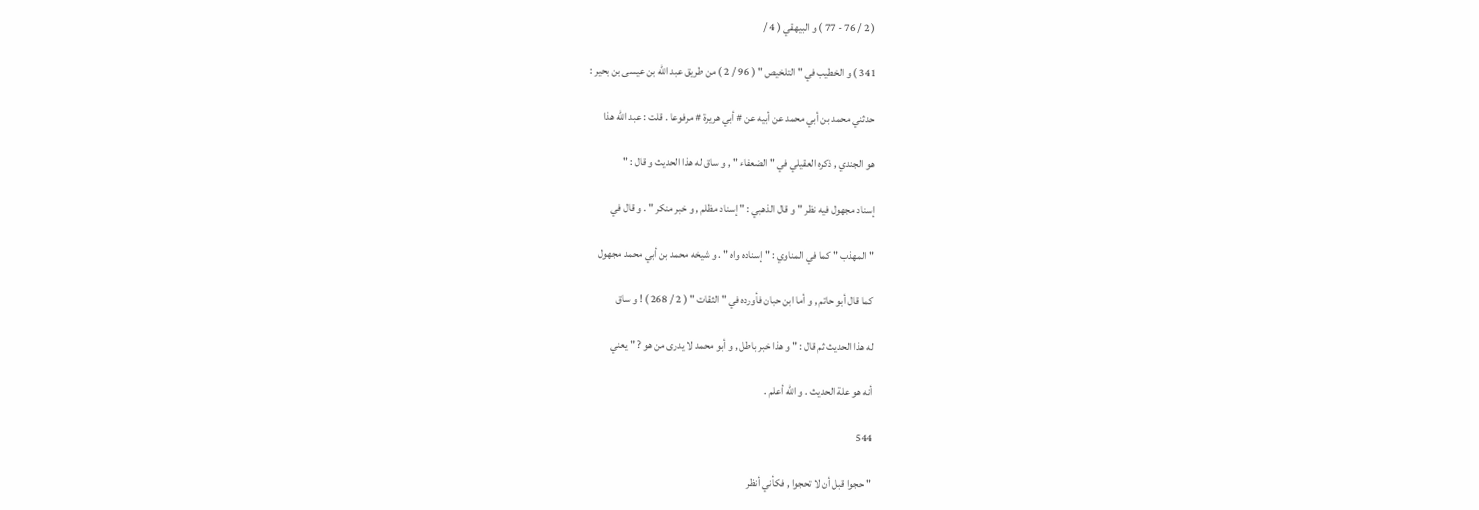( 2 / 76 - 77 ) و البيهقي ( 4 /

341 ) و الخطيب في " التلخيص " ( 96 / 2 ) من طريق عبد الله بن عيسى بن بحير :

حدثني محمد بن أبي محمد عن أبيه عن # أبي هريرة # مرفوعا . قلت : عبد الله هذا

هو الجندي , ذكره العقيلي في " الضعفاء " , و ساق له هذا الحديث و قال : "

إسناد مجهول فيه نظر " و قال الذهبي : " إسناد مظلم , و خبر منكر " . و قال في

" المهذب " كما في المناوي : " إسناده واه " . و شيخه محمد بن أبي محمد مجهول

كما قال أبو حاتم , و أما ابن حبان فأورده في " الثقات " ( 2 / 268 ) ! و ساق

له هذا الحديث ثم قال : " و هذا خبر باطل , و أبو محمد لا يدرى من هو ? " يعني

أنه هو علة الحديث . و الله أعلم .

544

" حجوا قبل أن لا تحجوا , فكأني أنظر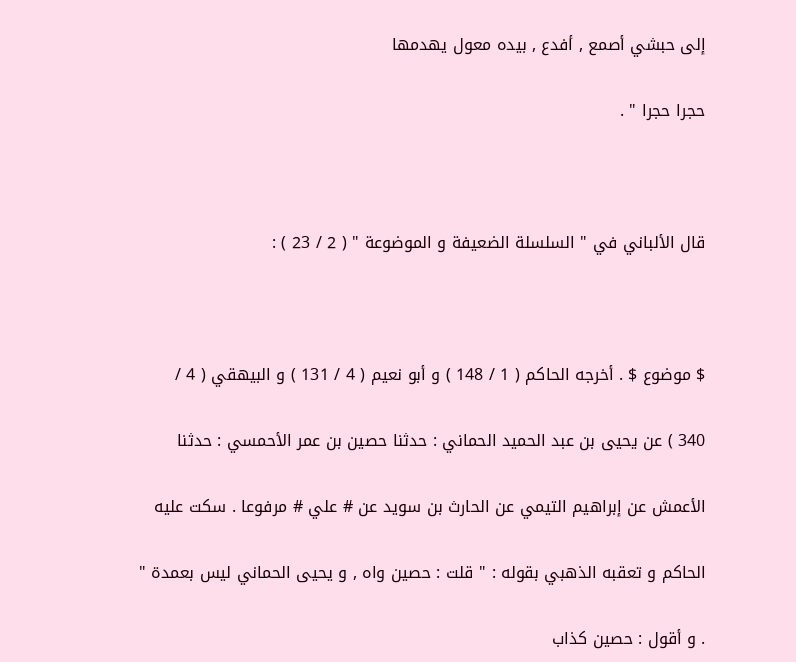إلى حبشي أصمع , أفدع , بيده معول يهدمها

حجرا حجرا " .



قال الألباني في " السلسلة الضعيفة و الموضوعة " ( 2 / 23 ) :



$ موضوع $ . أخرجه الحاكم ( 1 / 148 ) و أبو نعيم ( 4 / 131 ) و البيهقي ( 4 /

340 ) عن يحيى بن عبد الحميد الحماني : حدثنا حصين بن عمر الأحمسي : حدثنا

الأعمش عن إبراهيم التيمي عن الحارث بن سويد عن # علي # مرفوعا . سكت عليه

الحاكم و تعقبه الذهبي بقوله : " قلت : حصين واه , و يحيى الحماني ليس بعمدة "

. و أقول : حصين كذاب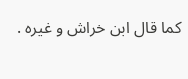كما قال ابن خراش و غيره .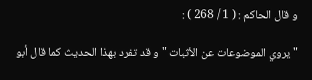و قال الحاكم : ( 1 / 268 ) :

" يروي الموضوعات عن الأثبات " و قد تفرد بهذا الحديث كما قال أبو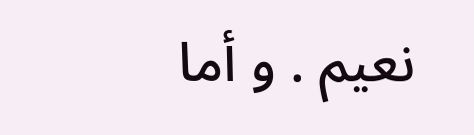نعيم . و أما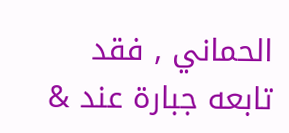الحماني , فقد تابعه جبارة عند &